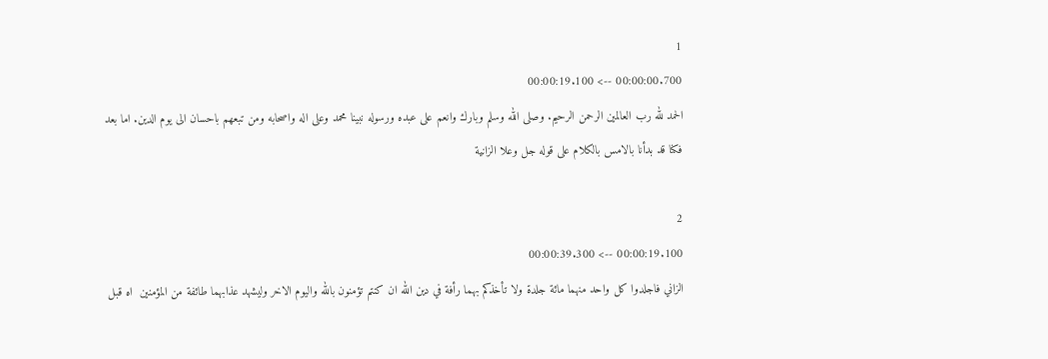1
00:00:00.700 --> 00:00:19.100
الحمد لله رب العالمين الرحمن الرحيم. وصلى الله وسلم وبارك وانعم على عبده ورسوله نبينا محمد وعلى اله واصحابه ومن تبعهم باحسان الى يوم الدين. اما بعد فكنا قد بدأنا بالامس بالكلام على قوله جل وعلا الزانية

2
00:00:19.100 --> 00:00:39.300
الزاني فاجلدوا كل واحد منهما مائة جلدة ولا تأخذكم بهما رأفة في دين الله ان كنتم تؤمنون بالله واليوم الاخر وليشهد عذابهما طائفة من المؤمنين  اه قبل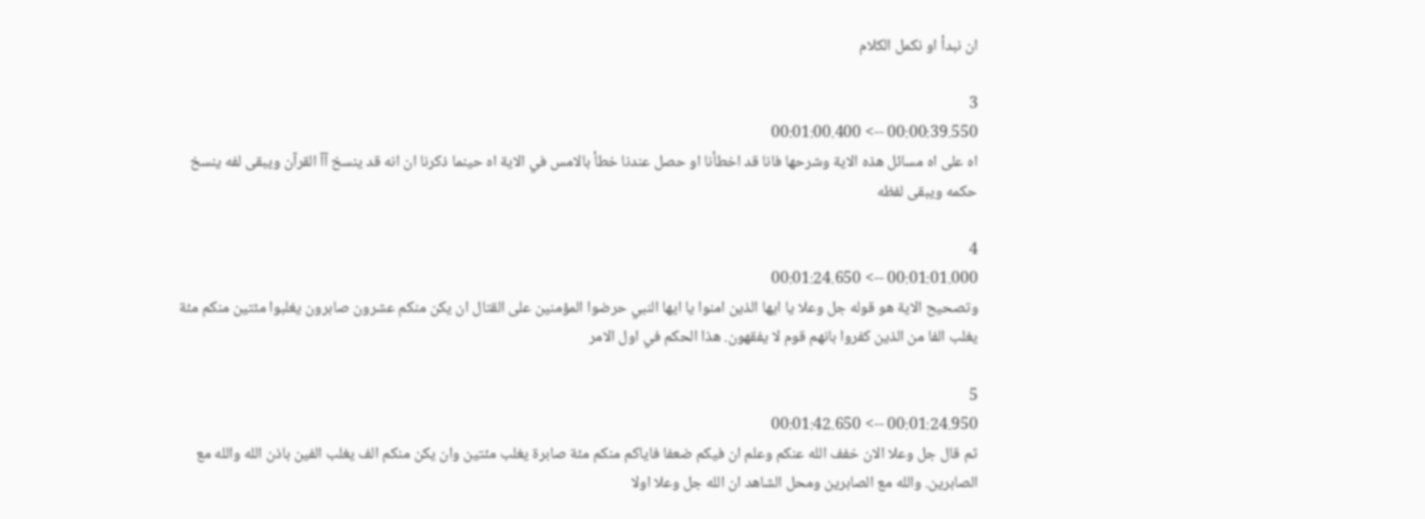ان نبدأ او نكمل الكلام

3
00:00:39.550 --> 00:01:00.400
اه على اه مسائل هذه الاية وشرحها فانا قد اخطأنا او حصل عندنا خطأ بالامس في الاية اه حينما ذكرنا ان انه قد ينسخ آآ القرآن ويبقى لفه ينسخ حكمه ويبقى لفظه

4
00:01:01.000 --> 00:01:24.650
وتصحيح الاية هو قوله جل وعلا يا ايها الذين امنوا يا ايها النبي حرضوا المؤمنين على القتال ان يكن منكم عشرون صابرون يغلبوا مئتين منكم مئة يغلب الفا من الذين كفروا بانهم قوم لا يفقهون. هذا الحكم في اول الامر

5
00:01:24.950 --> 00:01:42.650
ثم قال جل وعلا الان خفف الله عنكم وعلم ان فيكم ضعفا فاياكم منكم مئة صابرة يغلب مئتين وان يكن منكم الف يغلب الفين باذن الله والله مع الصابرين. والله مع الصابرين ومحل الشاهد ان الله جل وعلا اولا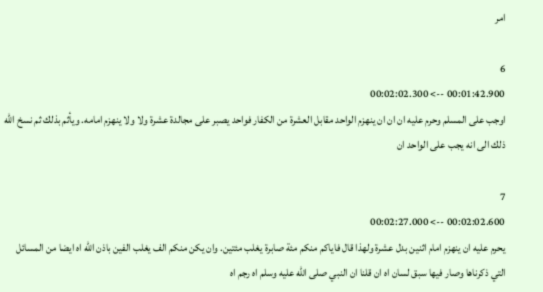امر

6
00:01:42.900 --> 00:02:02.300
اوجب على المسلم وحرم عليه ان ان ان ينهزم الواحد مقابل العشرة من الكفار فواحد يصبر على مجالدة عشرة ولا ولا ينهزم امامه. ويأثم بذلك ثم نسخ الله ذلك الى انه يجب على الواحد ان

7
00:02:02.600 --> 00:02:27.000
يحرم عليه ان ينهزم امام اثنين بدل عشرة ولهذا قال فاياكم منكم مئة صابرة يغلب مئتين. وان يكن منكم الف يغلب الفين باذن الله اه ايضا من المسائل التي ذكرناها وصار فيها سبق لسان اه ان قلنا ان النبي صلى الله عليه وسلم اه رجم اه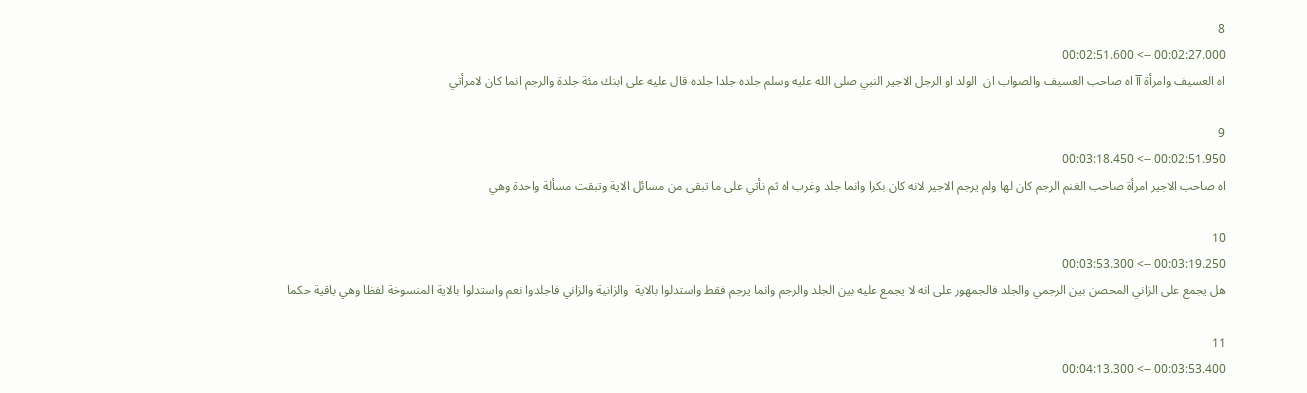8
00:02:27.000 --> 00:02:51.600
اه العسيف وامرأة آآ اه صاحب العسيف والصواب ان  الولد او الرجل الاجير النبي صلى الله عليه وسلم جلده جلدا جلده قال عليه على ابنك مئة جلدة والرجم انما كان لامرأتي

9
00:02:51.950 --> 00:03:18.450
اه صاحب الاجير امرأة صاحب الغنم الرجم كان لها ولم يرجم الاجير لانه كان بكرا وانما جلد وغرب اه ثم نأتي على ما تبقى من مسائل الاية وتبقت مسألة واحدة وهي

10
00:03:19.250 --> 00:03:53.300
هل يجمع على الزاني المحصن بين الرجمي والجلد فالجمهور على انه لا يجمع عليه بين الجلد والرجم وانما يرجم فقط واستدلوا بالاية  والزانية والزاني فاجلدوا نعم واستدلوا بالاية المنسوخة لفظا وهي باقية حكما

11
00:03:53.400 --> 00:04:13.300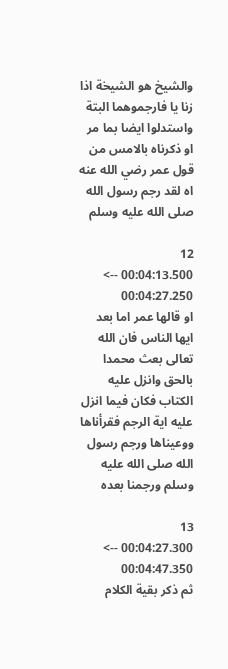والشيخ هو الشيخة اذا زنا يا فارجموهما البتة واستدلوا ايضا بما مر او ذكرناه بالامس من قول عمر رضي الله عنه اه لقد رجم رسول الله صلى الله عليه وسلم

12
00:04:13.500 --> 00:04:27.250
او قالها عمر اما بعد ايها الناس فان الله تعالى بعث محمدا بالحق وانزل عليه الكتاب فكان فيما انزل عليه اية الرجم فقرأناها ووعيناها ورجم رسول الله صلى الله عليه وسلم ورجمنا بعده

13
00:04:27.300 --> 00:04:47.350
ثم ذكر بقية الكلام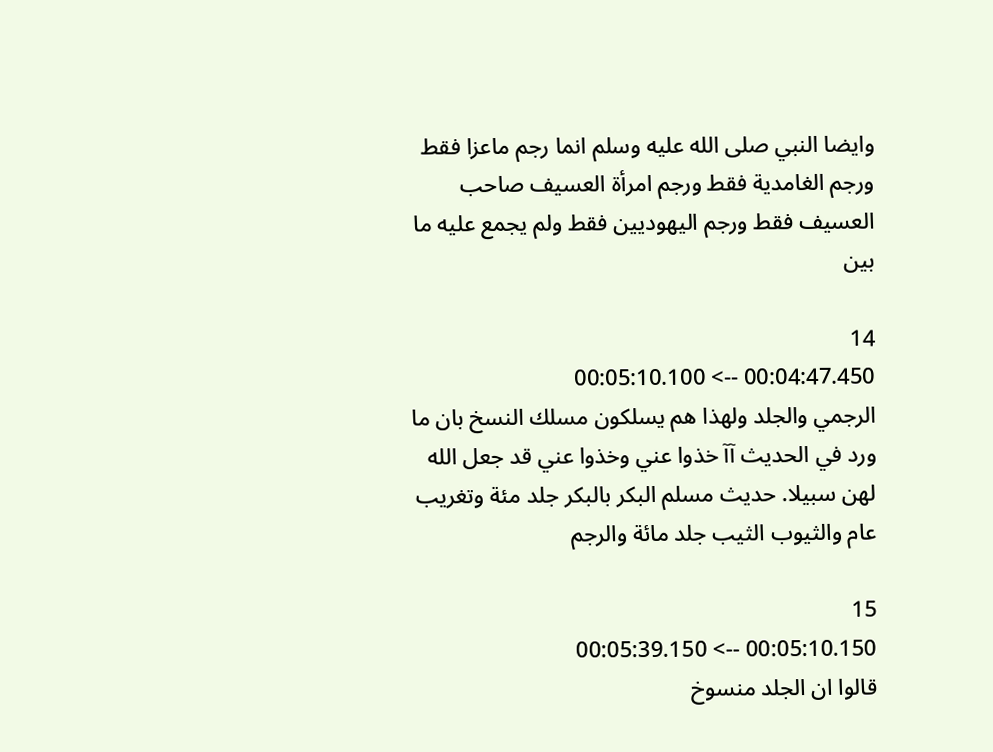وايضا النبي صلى الله عليه وسلم انما رجم ماعزا فقط ورجم الغامدية فقط ورجم امرأة العسيف صاحب العسيف فقط ورجم اليهوديين فقط ولم يجمع عليه ما بين

14
00:04:47.450 --> 00:05:10.100
الرجمي والجلد ولهذا هم يسلكون مسلك النسخ بان ما ورد في الحديث آآ خذوا عني وخذوا عني قد جعل الله لهن سبيلا. حديث مسلم البكر بالبكر جلد مئة وتغريب عام والثيوب الثيب جلد مائة والرجم

15
00:05:10.150 --> 00:05:39.150
قالوا ان الجلد منسوخ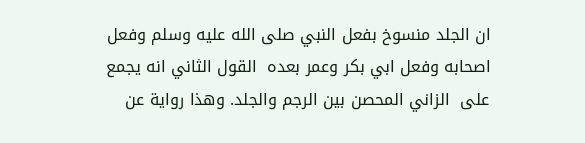ان الجلد منسوخ بفعل النبي صلى الله عليه وسلم وفعل اصحابه وفعل ابي بكر وعمر بعده  القول الثاني انه يجمع على  الزاني المحصن بين الرجم والجلد. وهذا رواية عن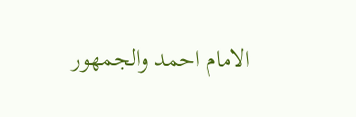الامام احمد والجمهور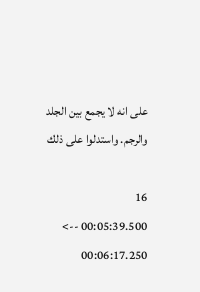على انه لا يجمع بين الجلد والرجم. واستدلوا على ذلك

16
00:05:39.500 --> 00:06:17.250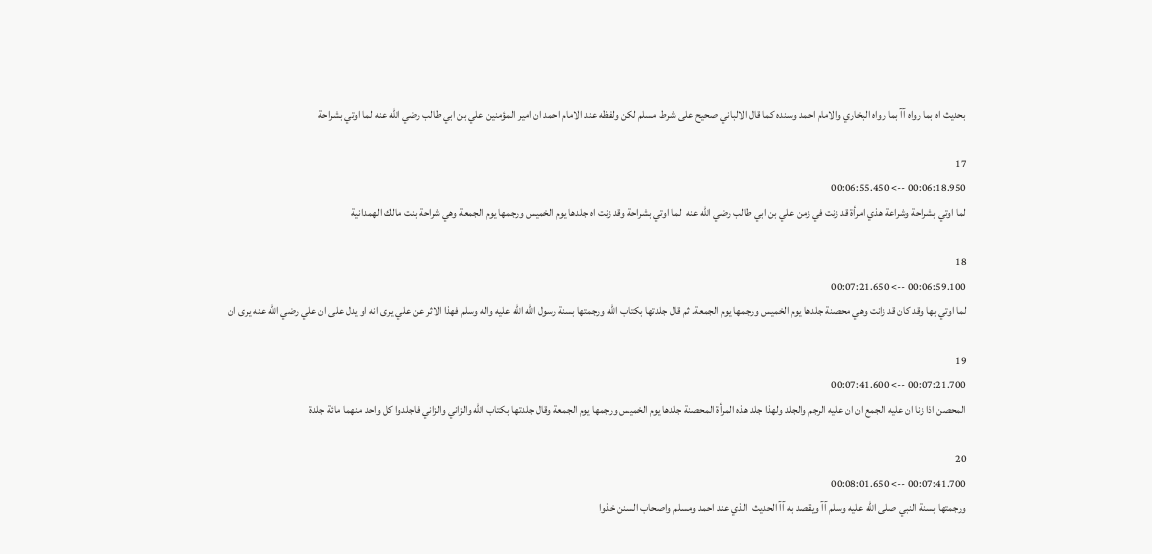بحديث اه بما رواه آآ بما رواه البخاري والامام احمد وسنده كما قال الالباني صحيح على شرط مسلم لكن ولفظه عند الامام احمد ان امير المؤمنين علي بن ابي طالب رضي الله عنه لما اوتي بشراحة

17
00:06:18.950 --> 00:06:55.450
لما اوتي بشراحة وشراعة هذي امرأة قد زنت في زمن علي بن ابي طالب رضي الله عنه  لما اوتي بشراحة وقد زنت اه جلدها يوم الخميس ورجمها يوم الجمعة وهي شراحة بنت مالك الهمدانية

18
00:06:59.100 --> 00:07:21.650
لما اوتي بها وقد كان قد زانت وهي محصنة جلدها يوم الخميس ورجمها يوم الجمعة. ثم قال جلدتها بكتاب الله ورجمتها بسنة رسول الله الله عليه واله وسلم فهذا الاثر عن علي يرى انه او يدل على ان علي رضي الله عنه يرى ان

19
00:07:21.700 --> 00:07:41.600
المحصن اذا زنا ان عليه الجمع ان ان عليه الرجم والجلد ولهذا جلد هذه المرأة المحصنة جلدها يوم الخميس ورجمها يوم الجمعة وقال جلدتها بكتاب الله والزاني والزاني فاجلدوا كل واحد منهما مائة جلدة

20
00:07:41.700 --> 00:08:01.650
ورجمتها بسنة النبي صلى الله عليه وسلم آآ ويقصد به آآ الحديث  الذي عند احمد ومسلم واصحاب السنن خذوا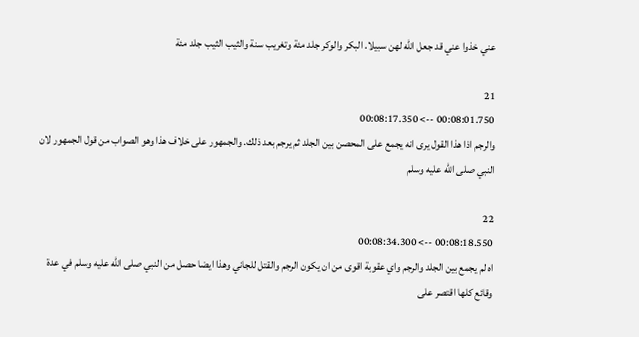عني خذوا عني قد جعل الله لهن سبيلا. البكر والوكر جلد مئة وتغريب سنة والثيب الثيب جلد مئة

21
00:08:01.750 --> 00:08:17.350
والرجم اذا هذا القول يرى انه يجمع على المحصن بين الجلد ثم يرجم بعد ذلك. والجمهور على خلاف هذا وهو الصواب من قول الجمهور لان النبي صلى الله عليه وسلم

22
00:08:18.550 --> 00:08:34.300
اه لم يجمع بين الجلد والرجم واي عقوبة اقوى من ان يكون الرجم والقتل للجاني وهذا ايضا حصل من النبي صلى الله عليه وسلم في عدة وقائع كلها اقتصر على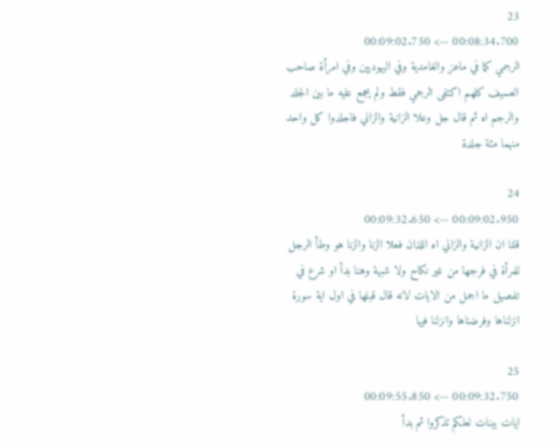23
00:08:34.700 --> 00:09:02.750
الرجمي كما في ماعز والغامدية وفي اليهوديين وفي امرأة صاحب العسيف كلهم اكتفى الرجمي فقط ولم يجمع عليه ما بين الجلد والرجم اه ثم قال جل وعلا الزانية والزاني فاجلدوا كل واحد منهما مئة جلدة

24
00:09:02.950 --> 00:09:32.650
قلنا ان الزانية والزاني اه اللذان فعلا الزنا والزنا هو وطأ الرجل للمرأة في فرجها من غير نكاح ولا شبهة وهنا بدأ او شرع في تفصيل ما اجمل من الايات لانه قال قبلها في اول اية سورة انزلناها وفرضناها وانزلنا فيها

25
00:09:32.750 --> 00:09:55.850
ايات بينات لعلكم تذكروا ثم بدأ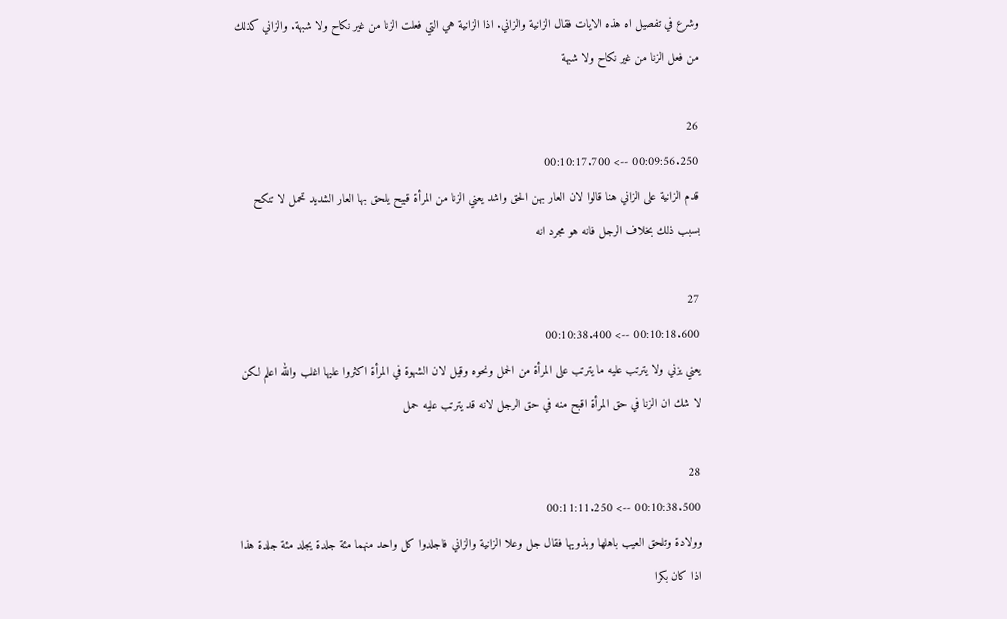وشرع في تفصيل اه هذه الايات فقال الزانية والزاني. اذا الزانية هي التي فعلت الزنا من غير نكاح ولا شبهة. والزاني كذلك من فعل الزنا من غير نكاح ولا شبهة

26
00:09:56.250 --> 00:10:17.700
قدم الزانية على الزاني هنا قالوا لان العار بهن الحق واشد يعني الزنا من المرأة قبيح يلحق بها العار الشديد تحمل لا تنكح بسبب ذلك بخلاف الرجل فانه هو مجرد انه

27
00:10:18.600 --> 00:10:38.400
يعني يزني ولا يترتب عليه ما يترتب على المرأة من الحمل ونحوه وقيل لان الشهوة في المرأة اكثروا عليها اغلب والله اعلم لكن لا شك ان الزنا في حق المرأة اقبح منه في حق الرجل لانه قد يترتب عليه حمل

28
00:10:38.500 --> 00:11:11.250
وولادة وتلحق العيب باهلها وبذويها فقال جل وعلا الزانية والزاني فاجلدوا كل واحد منهما مئة جلدة يجلد مئة جلدة هذا اذا كان بكرا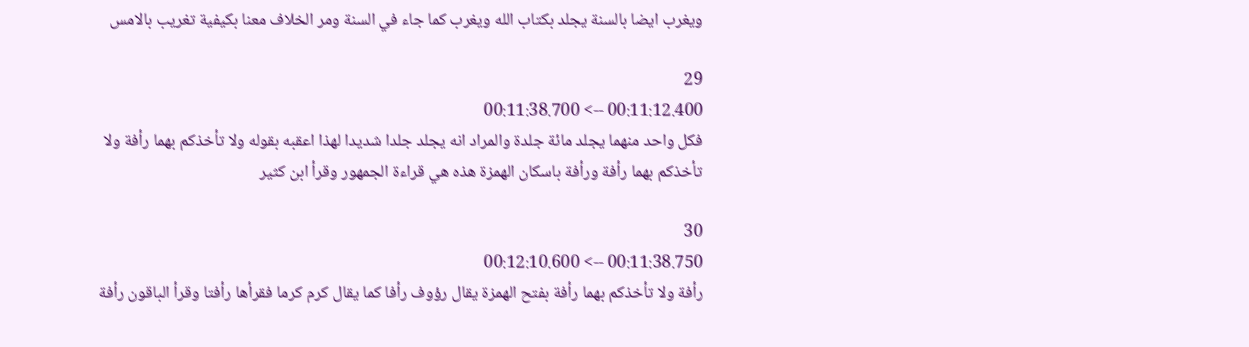ويغرب ايضا بالسنة يجلد بكتاب الله ويغرب كما جاء في السنة ومر الخلاف معنا بكيفية تغريب بالامس

29
00:11:12.400 --> 00:11:38.700
فكل واحد منهما يجلد مائة جلدة والمراد انه يجلد جلدا شديدا لهذا اعقبه بقوله ولا تأخذكم بهما رأفة ولا تأخذكم بهما رأفة ورأفة باسكان الهمزة هذه هي قراءة الجمهور وقرأ ابن كثير

30
00:11:38.750 --> 00:12:10.600
رأفة ولا تأخذكم بهما رأفة بفتح الهمزة يقال رؤوف رأفا كما يقال كرم كرما فقرأها رأفتا وقرأ الباقون رأفة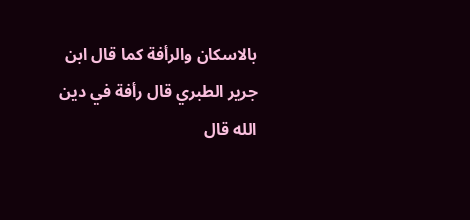بالاسكان والرأفة كما قال ابن جرير الطبري قال رأفة في دين الله قال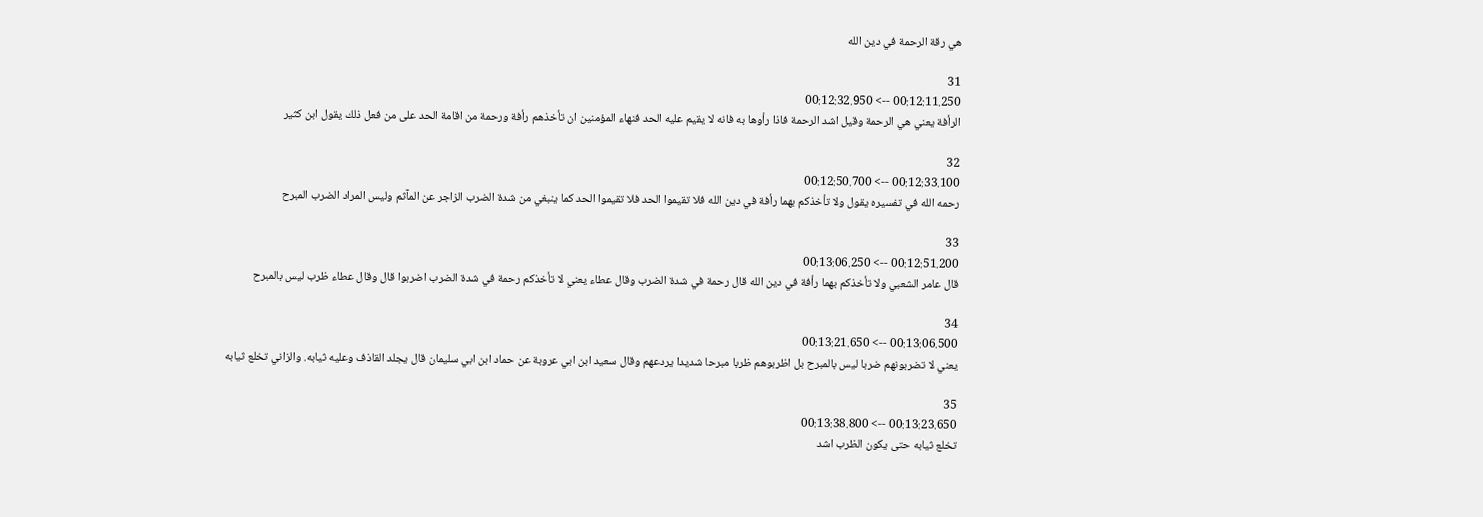هي رقة الرحمة في دين الله

31
00:12:11.250 --> 00:12:32.950
الرأفة يعني هي الرحمة وقيل اشد الرحمة فاذا رأوها به فانه لا يقيم عليه الحد فنهاء المؤمنين ان تأخذهم رأفة ورحمة من اقامة الحد على من فعل ذلك يقول ابن كثير

32
00:12:33.100 --> 00:12:50.700
رحمه الله في تفسيره يقول ولا تأخذكم بهما رأفة في دين الله فلا تقيموا الحد فلا تقيموا الحد كما ينبغي من شدة الضرب الزاجر عن المآثم وليس المراد الضرب المبرح

33
00:12:51.200 --> 00:13:06.250
قال عامر الشعبي ولا تأخذكم بهما رأفة في دين الله قال رحمة في شدة الضرب وقال عطاء يعني لا تأخذكم رحمة في شدة الضرب اضربوا قال وقال عطاء ظرب ليس بالمبرح

34
00:13:06.500 --> 00:13:21.650
يعني لا تضربونهم ضربا ليس بالمبرح بل اظربوهم ظربا مبرحا شديدا يردعهم وقال سعيد ابن ابي عروبة عن حماد ابن ابي سليمان قال يجلد القاذف وعليه ثيابه. والزاني تخلع ثيابه

35
00:13:23.650 --> 00:13:38.800
تخلع ثيابه حتى يكون الظرب اشد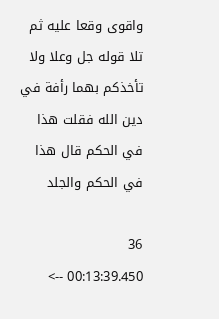واقوى وقعا عليه ثم تلا قوله جل وعلا ولا تأخذكم بهما رأفة في دين الله فقلت هذا في الحكم قال هذا في الحكم والجلد

36
00:13:39.450 -->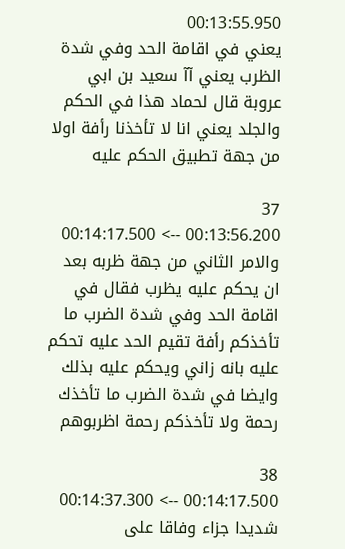00:13:55.950
يعني في اقامة الحد وفي شدة الظرب يعني آآ سعيد بن ابي عروبة قال لحماد هذا في الحكم والجلد يعني انا لا تأخذنا رأفة اولا من جهة تطبيق الحكم عليه

37
00:13:56.200 --> 00:14:17.500
والامر الثاني من جهة ظربه بعد ان يحكم عليه يظرب فقال في اقامة الحد وفي شدة الضرب ما تأخذكم رأفة تقيم الحد عليه تحكم عليه بانه زاني ويحكم عليه بذلك وايضا في شدة الضرب ما تأخذك رحمة ولا تأخذكم رحمة اظربوهم

38
00:14:17.500 --> 00:14:37.300
شديدا جزاء وفاقا على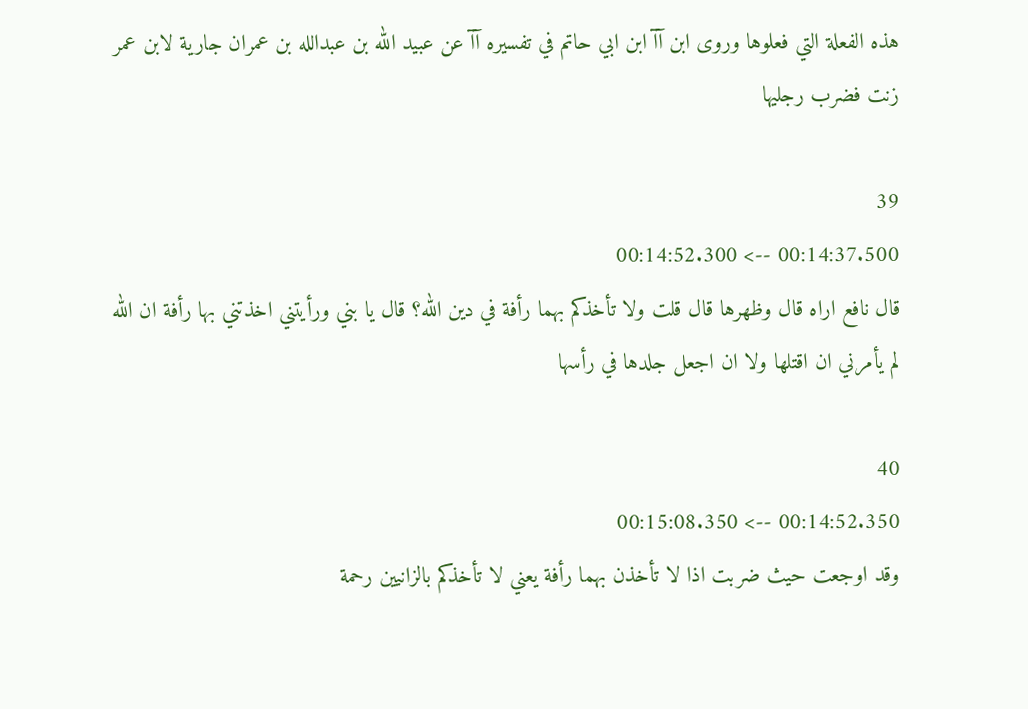هذه الفعلة التي فعلوها وروى ابن آآ ابن ابي حاتم في تفسيره آآ عن عبيد الله بن عبدالله بن عمران جارية لابن عمر زنت فضرب رجليها

39
00:14:37.500 --> 00:14:52.300
قال نافع اراه قال وظهرها قال قلت ولا تأخذكم بهما رأفة في دين الله؟ قال يا بني ورأيتني اخذتني بها رأفة ان الله لم يأمرني ان اقتلها ولا ان اجعل جلدها في رأسها

40
00:14:52.350 --> 00:15:08.350
وقد اوجعت حيث ضربت اذا لا تأخذن بهما رأفة يعني لا تأخذكم بالزانيين رحمة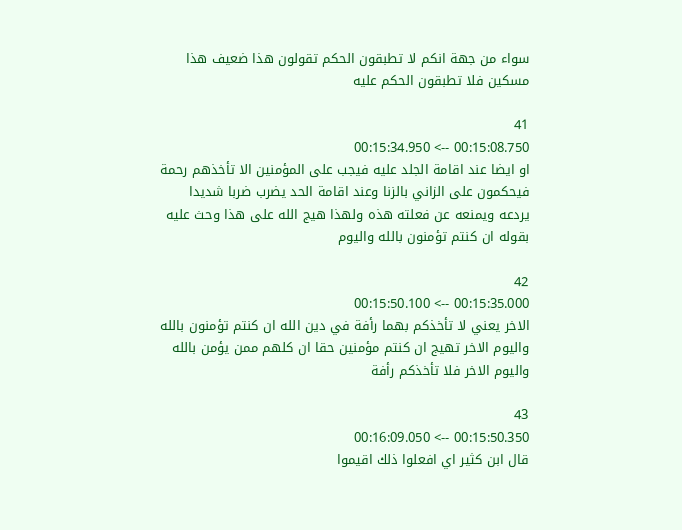سواء من جهة انكم لا تطبقون الحكم تقولون هذا ضعيف هذا مسكين فلا تطبقون الحكم عليه

41
00:15:08.750 --> 00:15:34.950
او ايضا عند اقامة الجلد عليه فيجب على المؤمنين الا تأخذهم رحمة فيحكمون على الزاني بالزنا وعند اقامة الحد يضرب ضربا شديدا يردعه ويمنعه عن فعلته هذه ولهذا هيج الله على هذا وحث عليه بقوله ان كنتم تؤمنون بالله واليوم

42
00:15:35.000 --> 00:15:50.100
الاخر يعني لا تأخذكم بهما رأفة في دين الله ان كنتم تؤمنون بالله واليوم الاخر تهيج ان كنتم مؤمنين حقا ان كلهم ممن يؤمن بالله واليوم الاخر فلا تأخذكم رأفة

43
00:15:50.350 --> 00:16:09.050
قال ابن كثير اي افعلوا ذلك اقيموا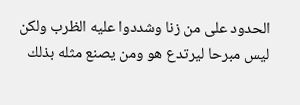الحدود على من زنا وشددوا عليه الظرب ولكن ليس مبرحا ليرتدع هو ومن يصنع مثله بذلك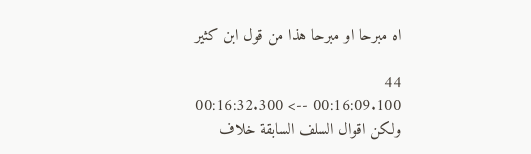اه مبرحا او مبرحا هذا من قول ابن كثير

44
00:16:09.100 --> 00:16:32.300
ولكن اقوال السلف السابقة خلاف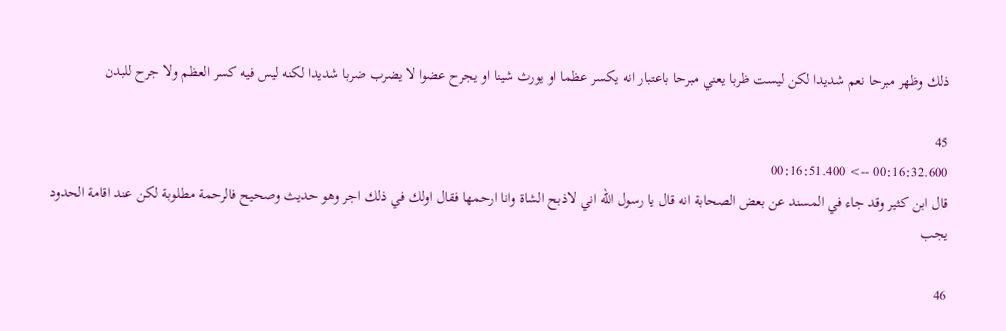ذلك وظهر مبرحا نعم شديدا لكن ليست ظربا يعني مبرحا باعتبار انه يكسر عظما او يورث شينا او يجرح عضوا لا يضرب ضربا شديدا لكنه ليس فيه كسر العظم ولا جرح للبدن

45
00:16:32.600 --> 00:16:51.400
قال ابن كثير وقد جاء في المسند عن بعض الصحابة انه قال يا رسول الله اني لاذبح الشاة وانا ارحمها فقال اولك في ذلك اجر وهو حديث وصحيح فالرحمة مطلوبة لكن عند اقامة الحدود يجب

46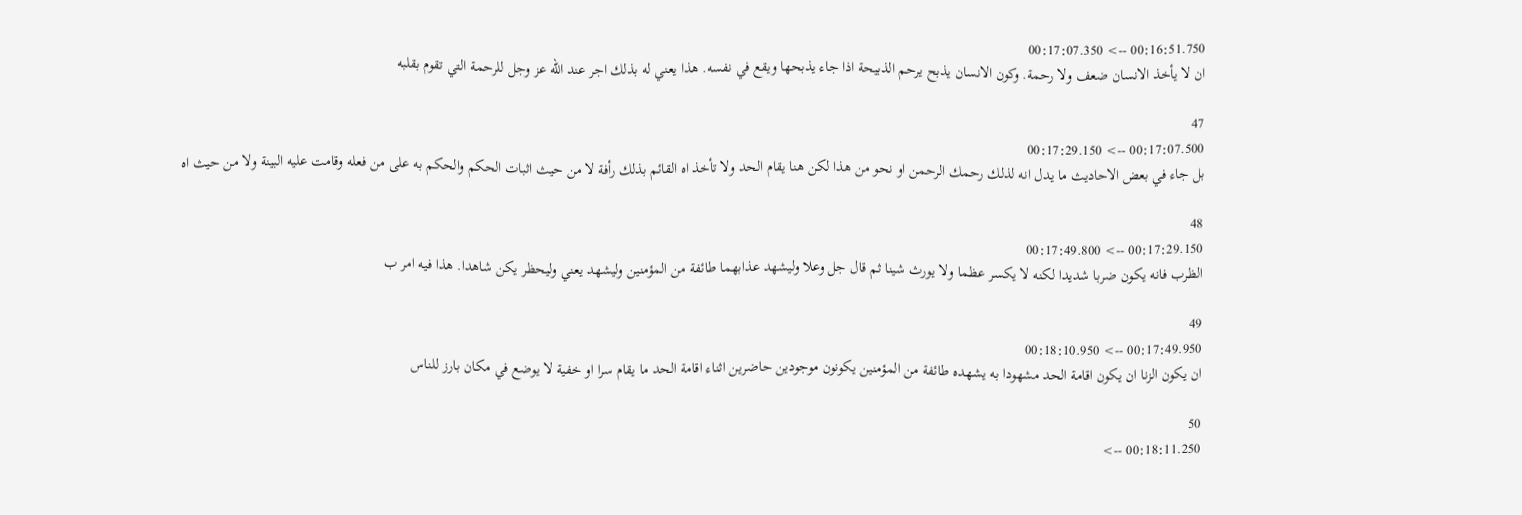00:16:51.750 --> 00:17:07.350
ان لا يأخذ الانسان ضعف ولا رحمة. وكون الانسان يذبح يرحم الذبيحة اذا جاء يذبحها ويقع في نفسه. هذا يعني له بذلك اجر عند الله عز وجل للرحمة التي تقوم بقلبه

47
00:17:07.500 --> 00:17:29.150
بل جاء في بعض الاحاديث ما يدل انه لذلك رحمك الرحمن او نحو من هذا لكن هنا يقام الحد ولا تأخذ اه القائم بذلك رأفة لا من حيث اثبات الحكم والحكم به على من فعله وقامت عليه البينة ولا من حيث اه

48
00:17:29.150 --> 00:17:49.800
الظرب فانه يكون ضربا شديدا لكنه لا يكسر عظما ولا يورث شينا ثم قال جل وعلا وليشهد عذابهما طائفة من المؤمنين وليشهد يعني وليحظر يكن شاهدا. هذا فيه امر ب

49
00:17:49.950 --> 00:18:10.950
ان يكون الزنا ان يكون اقامة الحد مشهودا به يشهده طائفة من المؤمنين يكونون موجودين حاضرين اثناء اقامة الحد ما يقام سرا او خفية لا يوضع في مكان بارز للناس

50
00:18:11.250 -->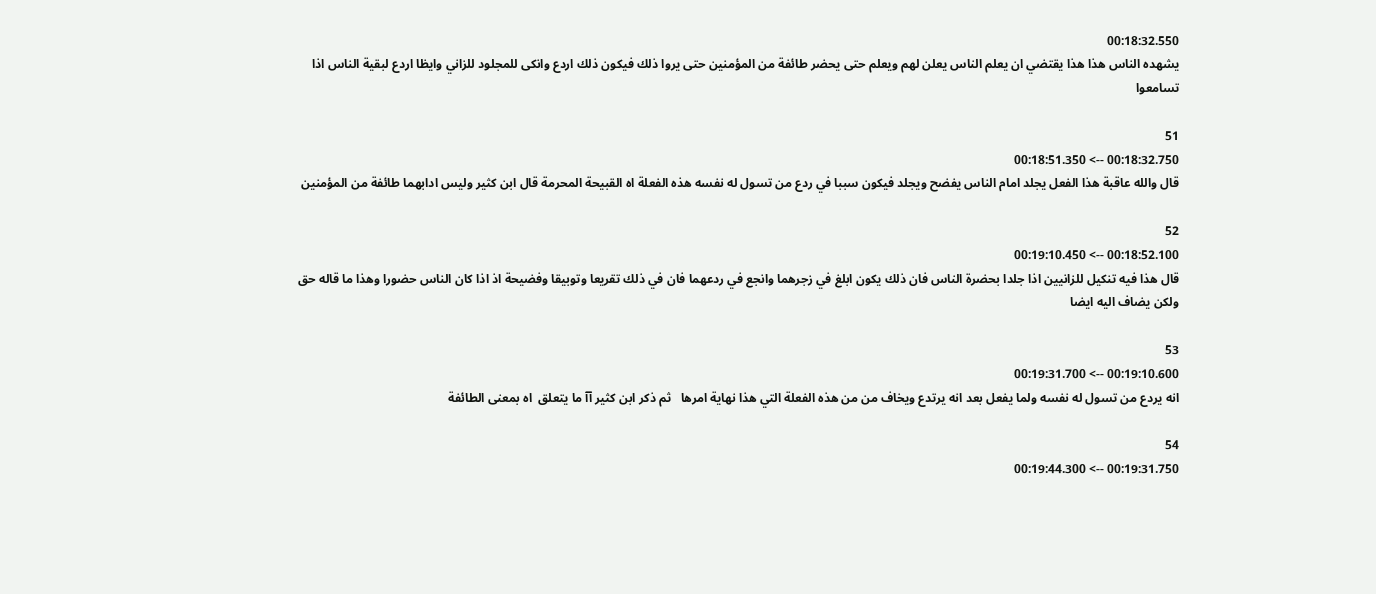00:18:32.550
يشهده الناس هذا هذا يقتضي ان يعلم الناس يعلن لهم ويعلم حتى يحضر طائفة من المؤمنين حتى يروا ذلك فيكون ذلك اردع وانكى للمجلود للزاني وايظا اردع لبقية الناس اذا تسامعوا

51
00:18:32.750 --> 00:18:51.350
قال والله عاقبة هذا الفعل يجلد امام الناس يفضح ويجلد فيكون سببا في ردع من تسول له نفسه هذه الفعلة اه القبيحة المحرمة قال ابن كثير وليس ادابهما طائفة من المؤمنين

52
00:18:52.100 --> 00:19:10.450
قال هذا فيه تنكيل للزانيين اذا جلدا بحضرة الناس فان ذلك يكون ابلغ في زجرهما وانجع في ردعهما فان في ذلك تقريعا وتوبيقا وفضيحة اذ اذا كان الناس حضورا وهذا ما قاله حق ولكن يضاف اليه ايضا

53
00:19:10.600 --> 00:19:31.700
انه يردع من تسول له نفسه ولما يفعل بعد انه يرتدع ويخاف من من هذه الفعلة التي هذا نهاية امرها   ثم ذكر ابن كثير آآ ما يتعلق  اه بمعنى الطائفة

54
00:19:31.750 --> 00:19:44.300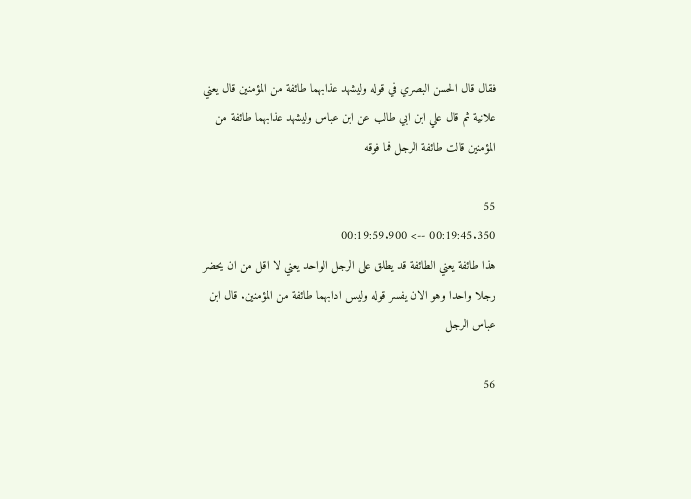فقال قال الحسن البصري في قوله وليشهد عذابهما طائفة من المؤمنين قال يعني علانية ثم قال علي ابن ابي طالب عن ابن عباس وليشهد عذابهما طائفة من المؤمنين قالت طائفة الرجل فما فوقه

55
00:19:45.350 --> 00:19:59.900
هذا طائفة يعني الطائفة قد يطلق على الرجل الواحد يعني لا اقل من ان يحضر رجلا واحدا وهو الان يفسر قوله وليس ادابهما طائفة من المؤمنين. قال ابن عباس الرجل

56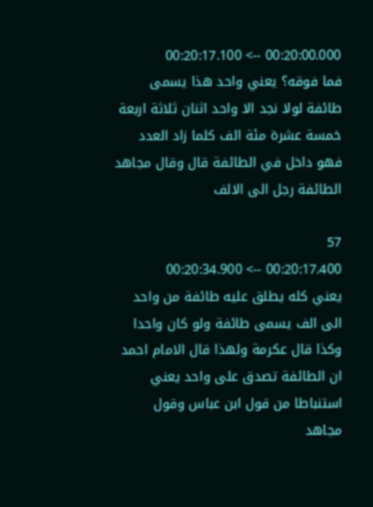00:20:00.000 --> 00:20:17.100
فما فوقه؟ يعني واحد هذا يسمى طائفة لولا نجد الا واحد اثنان ثلاثة اربعة خمسة عشرة مئة الف كلما زاد العدد فهو داخل في الطائفة قال وقال مجاهد الطائفة رجل الى الالف

57
00:20:17.400 --> 00:20:34.900
يعني كله يطلق عليه طائفة من واحد الى الف يسمى طائفة ولو كان واحدا وكذا قال عكرمة ولهذا قال الامام احمد ان الطائفة تصدق على واحد يعني استنباطا من قول ابن عباس وقول مجاهد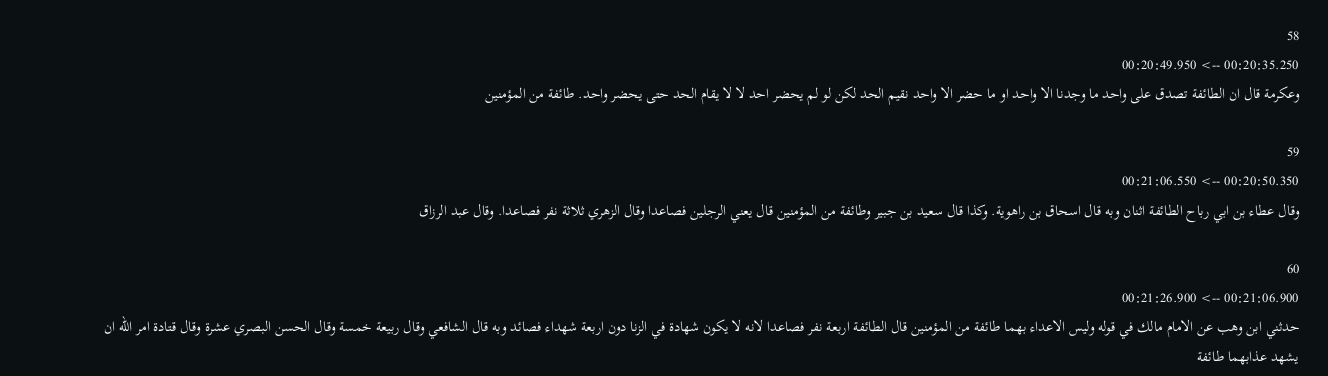58
00:20:35.250 --> 00:20:49.950
وعكرمة قال ان الطائفة تصدق على واحد ما وجدنا الا واحد او ما حضر الا واحد نقيم الحد لكن لو لم يحضر احد لا لا يقام الحد حتى يحضر واحد. طائفة من المؤمنين

59
00:20:50.350 --> 00:21:06.550
وقال عطاء بن ابي رباح الطائفة اثنان وبه قال اسحاق بن راهوية. وكذا قال سعيد بن جبير وطائفة من المؤمنين قال يعني الرجلين فصاعدا وقال الزهري ثلاثة نفر فصاعدا. وقال عبد الرزاق

60
00:21:06.900 --> 00:21:26.900
حدثني ابن وهب عن الامام مالك في قوله وليس الاعداء بهما طائفة من المؤمنين قال الطائفة اربعة نفر فصاعدا لانه لا يكون شهادة في الزنا دون اربعة شهداء فصائد وبه قال الشافعي وقال ربيعة خمسة وقال الحسن البصري عشرة وقال قتادة امر الله ان يشهد عذابهما طائفة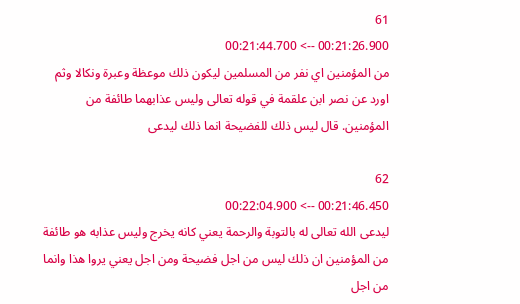61
00:21:26.900 --> 00:21:44.700
من المؤمنين اي نفر من المسلمين ليكون ذلك موعظة وعبرة ونكالا وثم اورد عن نصر ابن علقمة في قوله تعالى وليس عذابهما طائفة من المؤمنين. قال ليس ذلك للفضيحة انما ذلك ليدعى

62
00:21:46.450 --> 00:22:04.900
ليدعى الله تعالى له بالتوبة والرحمة يعني كانه يخرج وليس عذابه هو طائفة من المؤمنين ان ذلك ليس من اجل فضيحة ومن اجل يعني يروا هذا وانما من اجل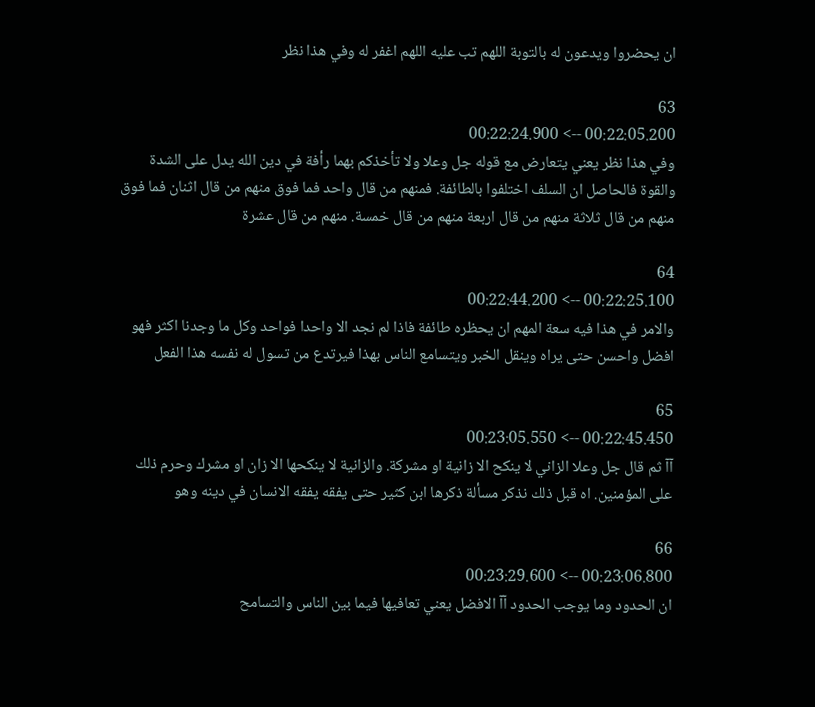ان يحضروا ويدعون له بالتوبة اللهم تب عليه اللهم اغفر له وفي هذا نظر

63
00:22:05.200 --> 00:22:24.900
وفي هذا نظر يعني يتعارض مع قوله جل وعلا ولا تأخذكم بهما رأفة في دين الله يدل على الشدة والقوة فالحاصل ان السلف اختلفوا بالطائفة. فمنهم من قال واحد فما فوق منهم من قال اثنان فما فوق منهم من قال ثلاثة منهم من قال اربعة منهم من قال خمسة. منهم من قال عشرة

64
00:22:25.100 --> 00:22:44.200
والامر في هذا فيه سعة المهم ان يحظره طائفة فاذا لم نجد الا واحدا فواحد وكل ما وجدنا اكثر فهو افضل واحسن حتى يراه وينقل الخبر ويتسامع الناس بهذا فيرتدع من تسول له نفسه هذا الفعل

65
00:22:45.450 --> 00:23:05.550
آآ ثم قال جل وعلا الزاني لا ينكح الا زانية او مشركة. والزانية لا ينكحها الا زان او مشرك وحرم ذلك على المؤمنين. اه قبل ذلك نذكر مسألة ذكرها ابن كثير حتى يفقه يفقه الانسان في دينه وهو

66
00:23:06.800 --> 00:23:29.600
ان الحدود وما يوجب الحدود آآ الافضل يعني تعافيها فيما بين الناس والتسامح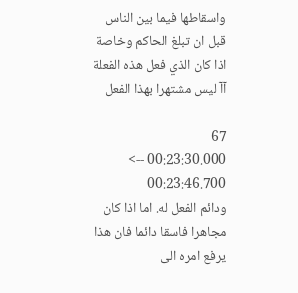واسقاطها فيما بين الناس قبل ان تبلغ الحاكم وخاصة اذا كان الذي فعل هذه الفعلة آآ ليس مشتهرا بهذا الفعل

67
00:23:30.000 --> 00:23:46.700
ودائم الفعل له. اما اذا كان مجاهرا فاسقا دائما فان هذا يرفع امره الى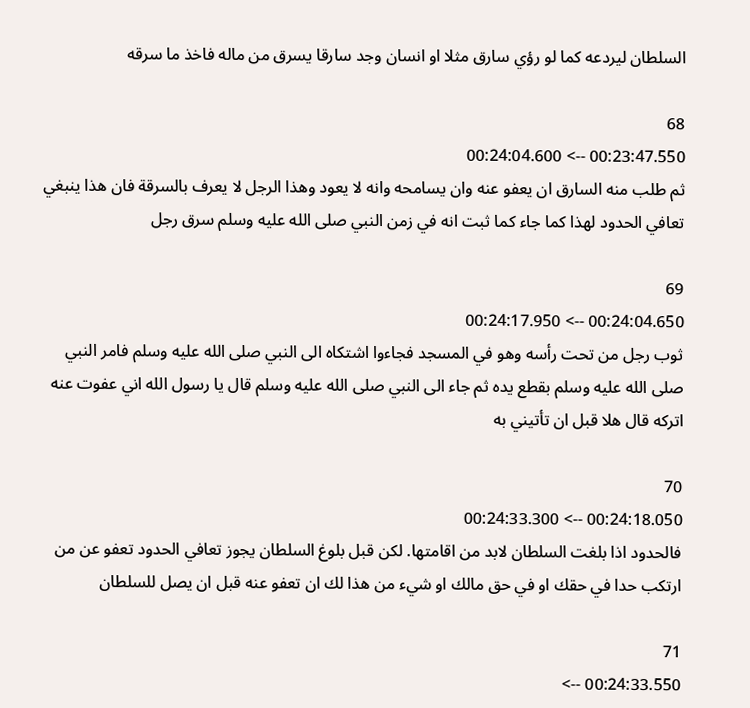السلطان ليردعه كما لو رؤي سارق مثلا او انسان وجد سارقا يسرق من ماله فاخذ ما سرقه

68
00:23:47.550 --> 00:24:04.600
ثم طلب منه السارق ان يعفو عنه وان يسامحه وانه لا يعود وهذا الرجل لا يعرف بالسرقة فان هذا ينبغي تعافي الحدود لهذا كما جاء كما ثبت انه في زمن النبي صلى الله عليه وسلم سرق رجل

69
00:24:04.650 --> 00:24:17.950
ثوب رجل من تحت رأسه وهو في المسجد فجاءوا اشتكاه الى النبي صلى الله عليه وسلم فامر النبي صلى الله عليه وسلم بقطع يده ثم جاء الى النبي صلى الله عليه وسلم قال يا رسول الله اني عفوت عنه اتركه قال هلا قبل ان تأتيني به

70
00:24:18.050 --> 00:24:33.300
فالحدود اذا بلغت السلطان لابد من اقامتها. لكن قبل بلوغ السلطان يجوز تعافي الحدود تعفو عن من ارتكب حدا في حقك او في حق مالك او شيء من هذا لك ان تعفو عنه قبل ان يصل للسلطان

71
00:24:33.550 -->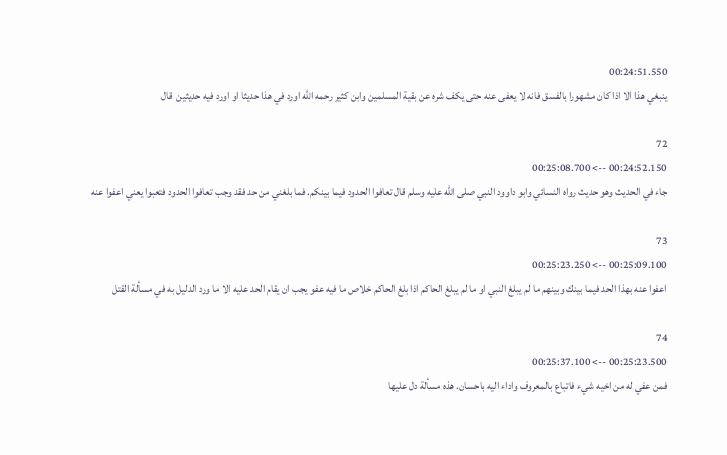00:24:51.550
ينبغي هذا الا اذا كان مشهورا بالفسق فانه لا يعفى عنه حتى يكف شره عن بقية المسلمين وابن كثير رحمه الله اورد في هذا حديثا او اورد فيه حديثين  قال

72
00:24:52.150 --> 00:25:08.700
جاء في الحديث وهو حديث رواه النسائي وابو داوود النبي صلى الله عليه وسلم قال تعافوا الحدود فيما بينكم. فما بلغني من حد فقد وجب تعافوا الحدود فتعبوا يعني اعفوا عنه

73
00:25:09.100 --> 00:25:23.250
اعفوا عنه بهذا الحد فيما بينك وبينهم ما لم يبلغ النبي او ما لم يبلغ الحاكم اذا بلغ الحاكم خلاص ما فيه عفو يجب ان يقام الحد عليه الا ما ورد الدليل به في مسألة القتل

74
00:25:23.500 --> 00:25:37.100
فمن عفي له من اخيه شيء فاتباع بالمعروف واداء اليه باحسان. هذه مسألة دل عليها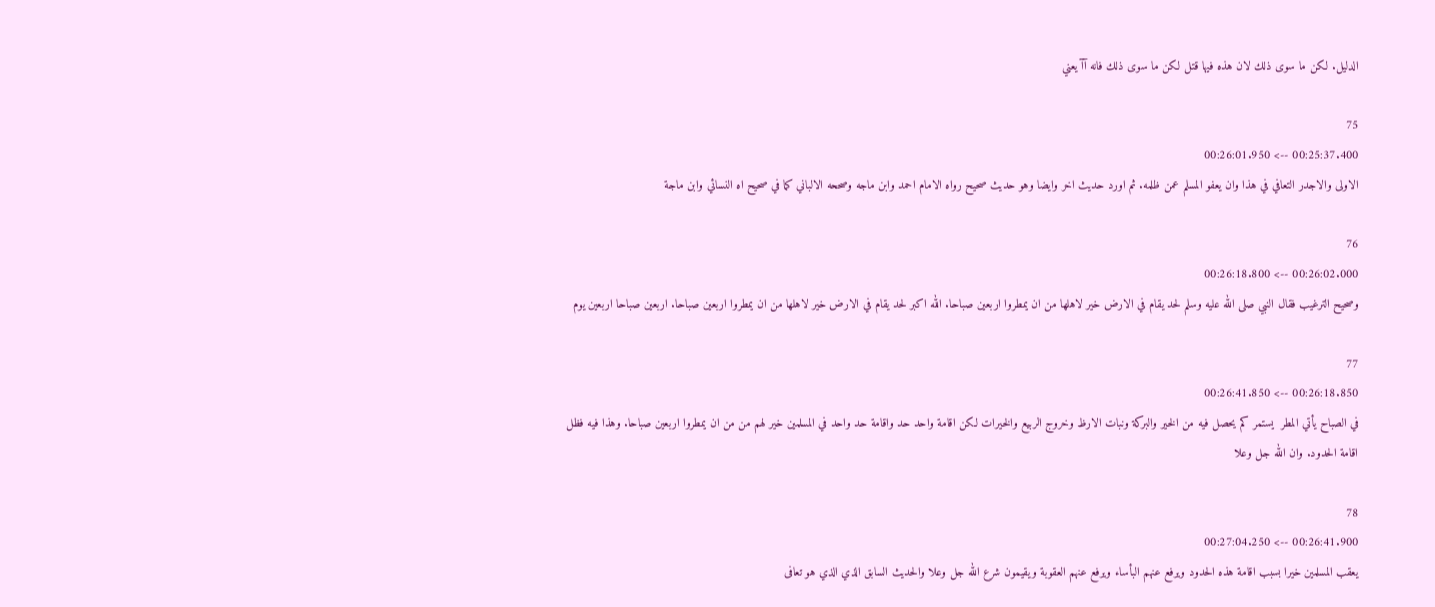الدليل. لكن ما سوى ذلك لان هذه فيها قتل لكن ما سوى ذلك فانه آآ يعني

75
00:25:37.400 --> 00:26:01.950
الاولى والاجدر التعافي في هذا وان يعفو المسلم عمن ظلمه. ثم اورد حديث اخر وايضا وهو حديث صحيح رواه الامام احمد وابن ماجه وصححه الالباني كما في صحيح اه النسائي وابن ماجة

76
00:26:02.000 --> 00:26:18.800
وصحيح الترغيب فقال النبي صلى الله عليه وسلم لحد يقام في الارض خير لاهلها من ان يمطروا اربعين صباحا. الله اكبر لحد يقام في الارض خير لاهلها من ان يمطروا اربعين صباحا. اربعين صباحا اربعين يوم

77
00:26:18.850 --> 00:26:41.850
في الصباح يأتي المطر  يستمر كم يحصل فيه من الخير والبركة ونبات الارظ وخروج الربيع والخيرات لكن اقامة واحد حد واقامة حد واحد في المسلمين خير لهم من من ان يمطروا اربعين صباحا. وهذا فيه فظل اقامة الحدود. وان الله جل وعلا

78
00:26:41.900 --> 00:27:04.250
يعقب المسلمين خيرا بسبب اقامة هذه الحدود ويرفع عنهم البأساء ويرفع عنهم العقوبة ويقيمون شرع الله جل وعلا والحديث السابق الذي الذي هو تعافى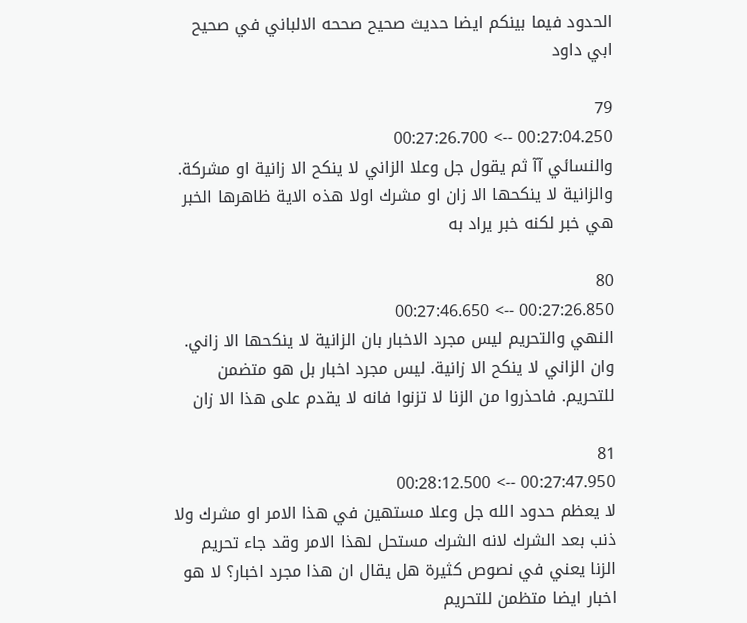الحدود فيما بينكم ايضا حديث صحيح صححه الالباني في صحيح ابي داود

79
00:27:04.250 --> 00:27:26.700
والنسائي آآ ثم يقول جل وعلا الزاني لا ينكح الا زانية او مشركة. والزانية لا ينكحها الا زان او مشرك اولا هذه الاية ظاهرها الخبر هي خبر لكنه خبر يراد به

80
00:27:26.850 --> 00:27:46.650
النهي والتحريم ليس مجرد الاخبار بان الزانية لا ينكحها الا زاني. وان الزاني لا ينكح الا زانية. ليس مجرد اخبار بل هو متضمن للتحريم. فاحذروا من الزنا لا تزنوا فانه لا يقدم على هذا الا زان

81
00:27:47.950 --> 00:28:12.500
لا يعظم حدود الله جل وعلا مستهين في هذا الامر او مشرك ولا ذنب بعد الشرك لانه الشرك مستحل لهذا الامر وقد جاء تحريم الزنا يعني في نصوص كثيرة هل يقال ان هذا مجرد اخبار؟ لا هو اخبار ايضا متظمن للتحريم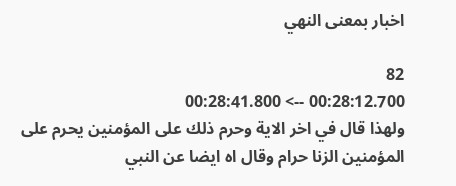اخبار بمعنى النهي

82
00:28:12.700 --> 00:28:41.800
ولهذا قال في اخر الاية وحرم ذلك على المؤمنين يحرم على المؤمنين الزنا حرام وقال اه ايضا عن النبي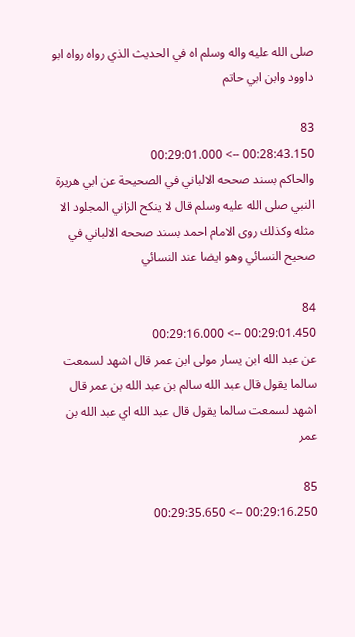صلى الله عليه واله وسلم اه في الحديث الذي رواه رواه ابو داوود وابن ابي حاتم

83
00:28:43.150 --> 00:29:01.000
والحاكم بسند صححه الالباني في الصحيحة عن ابي هريرة النبي صلى الله عليه وسلم قال لا ينكح الزاني المجلود الا مثله وكذلك روى الامام احمد بسند صححه الالباني في صحيح النسائي وهو ايضا عند النسائي

84
00:29:01.450 --> 00:29:16.000
عن عبد الله ابن يسار مولى ابن عمر قال اشهد لسمعت سالما يقول قال عبد الله سالم بن عبد الله بن عمر قال اشهد لسمعت سالما يقول قال عبد الله اي عبد الله بن عمر

85
00:29:16.250 --> 00:29:35.650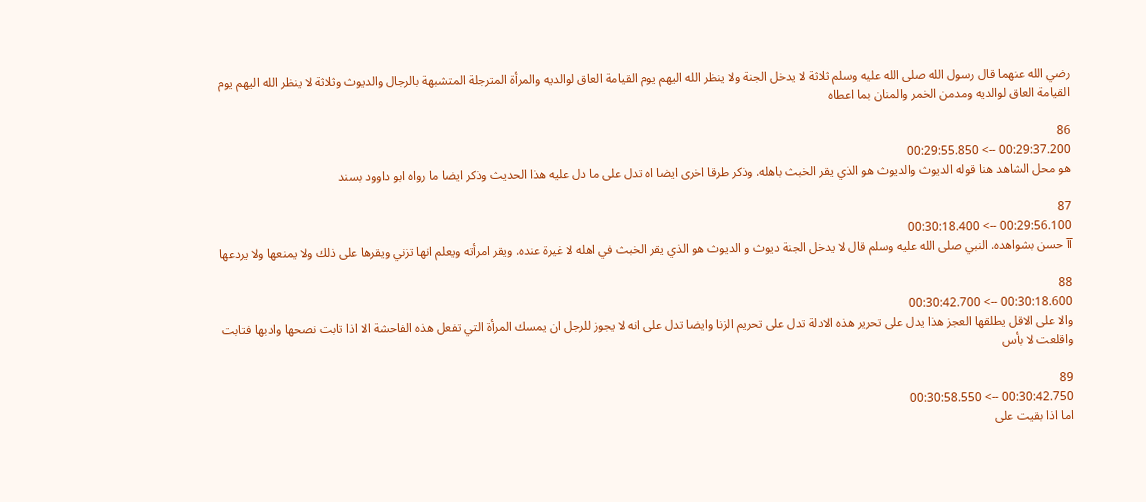رضي الله عنهما قال رسول الله صلى الله عليه وسلم ثلاثة لا يدخل الجنة ولا ينظر الله اليهم يوم القيامة العاق لوالديه والمرأة المترجلة المتشبهة بالرجال والديوث وثلاثة لا ينظر الله اليهم يوم القيامة العاق لوالديه ومدمن الخمر والمنان بما اعطاه

86
00:29:37.200 --> 00:29:55.850
هو محل الشاهد هنا قوله الديوث والديوث هو الذي يقر الخبث باهله. وذكر طرقا اخرى ايضا اه تدل على ما دل عليه هذا الحديث وذكر ايضا ما رواه ابو داوود بسند

87
00:29:56.100 --> 00:30:18.400
آآ حسن بشواهده. النبي صلى الله عليه وسلم قال لا يدخل الجنة ديوث و الديوث هو الذي يقر الخبث في اهله لا غيرة عنده. ويقر امرأته ويعلم انها تزني ويقرها على ذلك ولا يمنعها ولا يردعها

88
00:30:18.600 --> 00:30:42.700
والا على الاقل يطلقها العجز هذا يدل على تحرير هذه الادلة تدل على تحريم الزنا وايضا تدل على انه لا يجوز للرجل ان يمسك المرأة التي تفعل هذه الفاحشة الا اذا تابت نصحها وادبها فتابت واقلعت لا بأس

89
00:30:42.750 --> 00:30:58.550
اما اذا بقيت على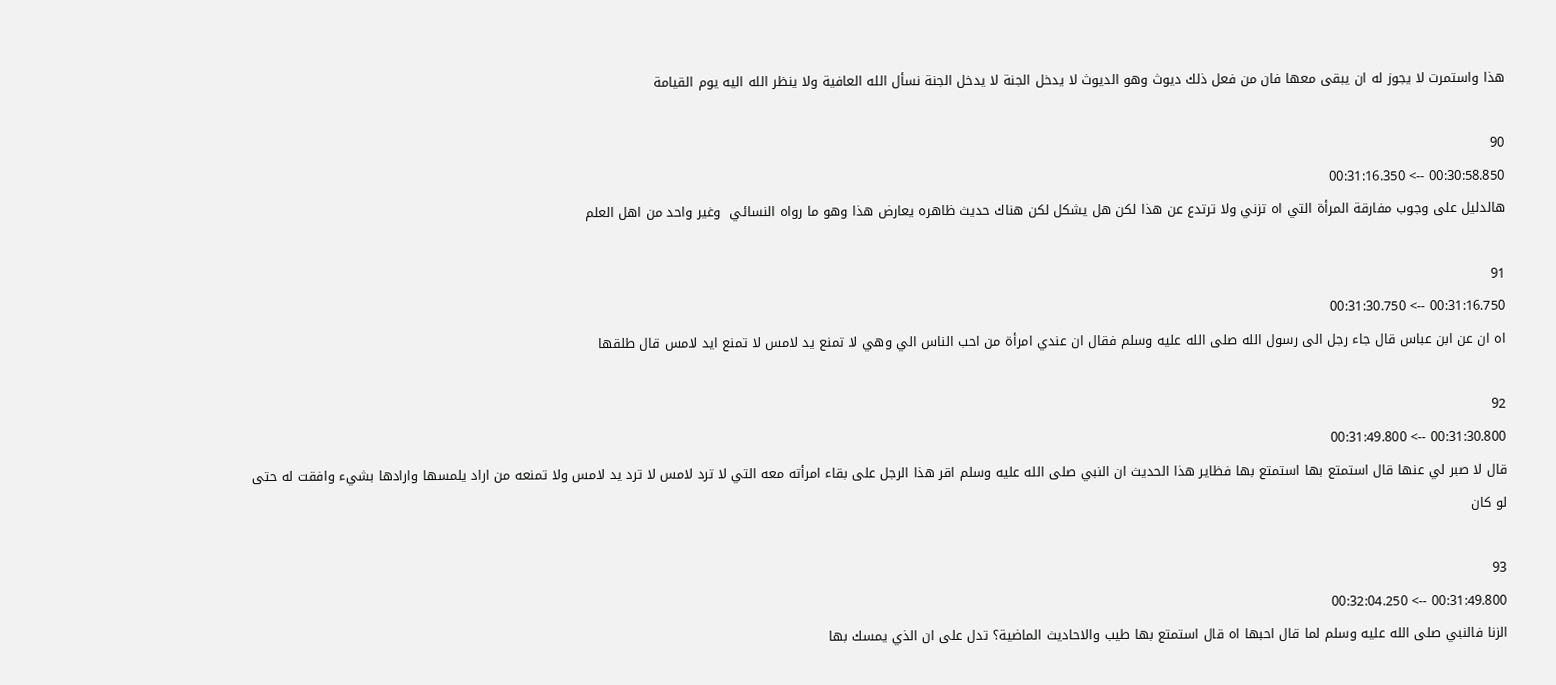هذا واستمرت لا يجوز له ان يبقى معها فان من فعل ذلك ديوث وهو الديوث لا يدخل الجنة لا يدخل الجنة نسأل الله العافية ولا ينظر الله اليه يوم القيامة

90
00:30:58.850 --> 00:31:16.350
هالدليل على وجوب مفارقة المرأة التي اه تزني ولا ترتدع عن هذا لكن هل يشكل لكن هناك حديث ظاهره يعارض هذا وهو ما رواه النسائي  وغير واحد من اهل العلم

91
00:31:16.750 --> 00:31:30.750
اه ان عن ابن عباس قال جاء رجل الى رسول الله صلى الله عليه وسلم فقال ان عندي امرأة من احب الناس الي وهي لا تمنع يد لامس لا تمنع ايد لامس قال طلقها

92
00:31:30.800 --> 00:31:49.800
قال لا صبر لي عنها قال استمتع بها استمتع بها فظاير هذا الحديث ان النبي صلى الله عليه وسلم اقر هذا الرجل على بقاء امرأته معه التي لا ترد لامس لا ترد يد لامس ولا تمنعه من اراد يلمسها وارادها بشيء وافقت له حتى لو كان

93
00:31:49.800 --> 00:32:04.250
الزنا فالنبي صلى الله عليه وسلم لما قال احبها اه قال استمتع بها طيب والاحاديث الماضية؟ تدل على ان الذي يمسك بها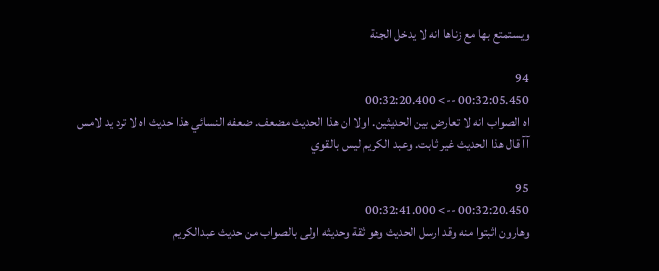ويستمتع بها مع زناها انه لا يدخل الجنة

94
00:32:05.450 --> 00:32:20.400
اه الصواب انه لا تعارض بين الحديثين. اولا ان هذا الحديث مضعف. ضعفه النسائي هذا حديث اه لا ترد يد لامس آآ قال هذا الحديث غير ثابت. وعبد الكريم ليس بالقوي

95
00:32:20.450 --> 00:32:41.000
وهارون اثبتوا منه وقد ارسل الحديث وهو ثقة وحديثه اولى بالصواب من حديث عبدالكريم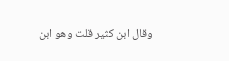وقال ابن كثير قلت وهو ابن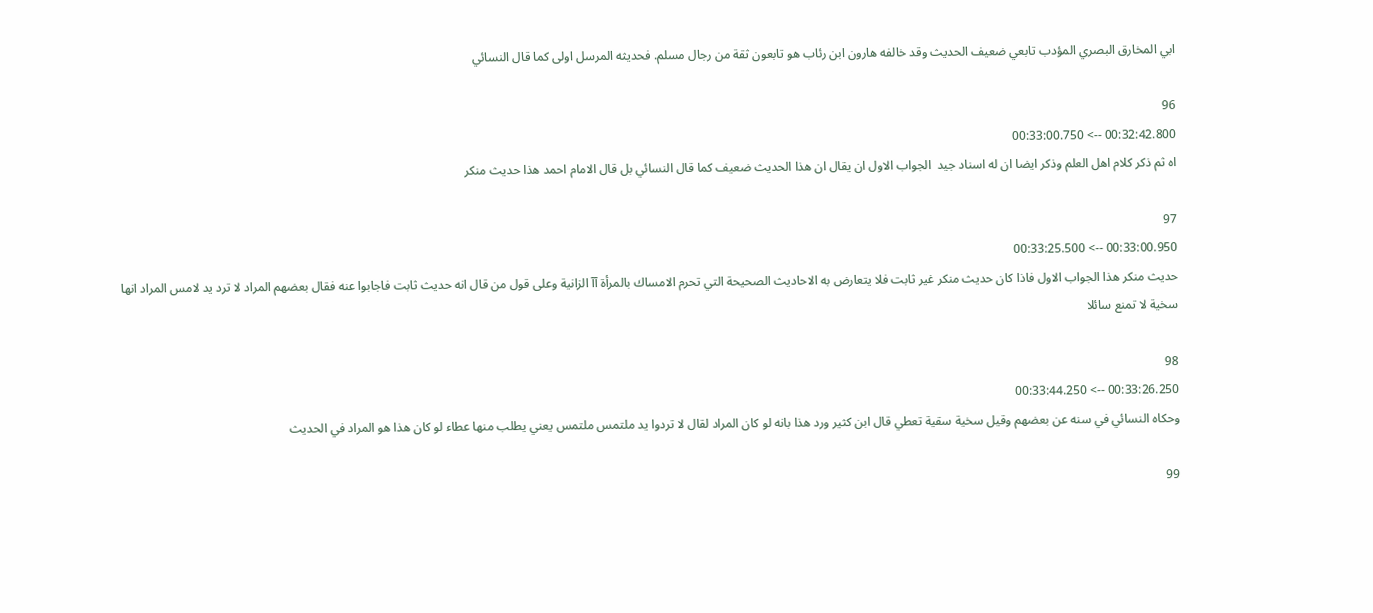ابي المخارق البصري المؤدب تابعي ضعيف الحديث وقد خالفه هارون ابن رئاب هو تابعون ثقة من رجال مسلم. فحديثه المرسل اولى كما قال النسائي

96
00:32:42.800 --> 00:33:00.750
اه ثم ذكر كلام اهل العلم وذكر ايضا ان له اسناد جيد  الجواب الاول ان يقال ان هذا الحديث ضعيف كما قال النسائي بل قال الامام احمد هذا حديث منكر

97
00:33:00.950 --> 00:33:25.500
حديث منكر هذا الجواب الاول فاذا كان حديث منكر غير ثابت فلا يتعارض به الاحاديث الصحيحة التي تحرم الامساك بالمرأة آآ الزانية وعلى قول من قال انه حديث ثابت فاجابوا عنه فقال بعضهم المراد لا ترد يد لامس المراد انها سخية لا تمنع سائلا

98
00:33:26.250 --> 00:33:44.250
وحكاه النسائي في سنه عن بعضهم وقيل سخية سقية تعطي قال ابن كثير ورد هذا بانه لو كان المراد لقال لا تردوا يد ملتمس ملتمس يعني يطلب منها عطاء لو كان هذا هو المراد في الحديث

99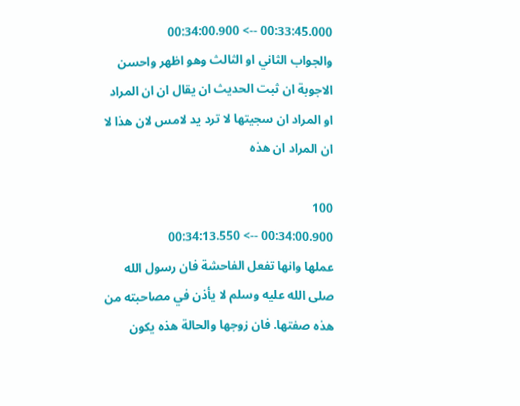00:33:45.000 --> 00:34:00.900
والجواب الثاني او الثالث وهو اظهر واحسن الاجوبة ان ثبت الحديث ان يقال ان ان المراد او المراد ان سجيتها لا ترد يد لامس لان هذا لا ان المراد ان هذه

100
00:34:00.900 --> 00:34:13.550
عملها وانها تفعل الفاحشة فان رسول الله صلى الله عليه وسلم لا يأذن في مصاحبته من هذه صفتها. فان زوجها والحالة هذه يكون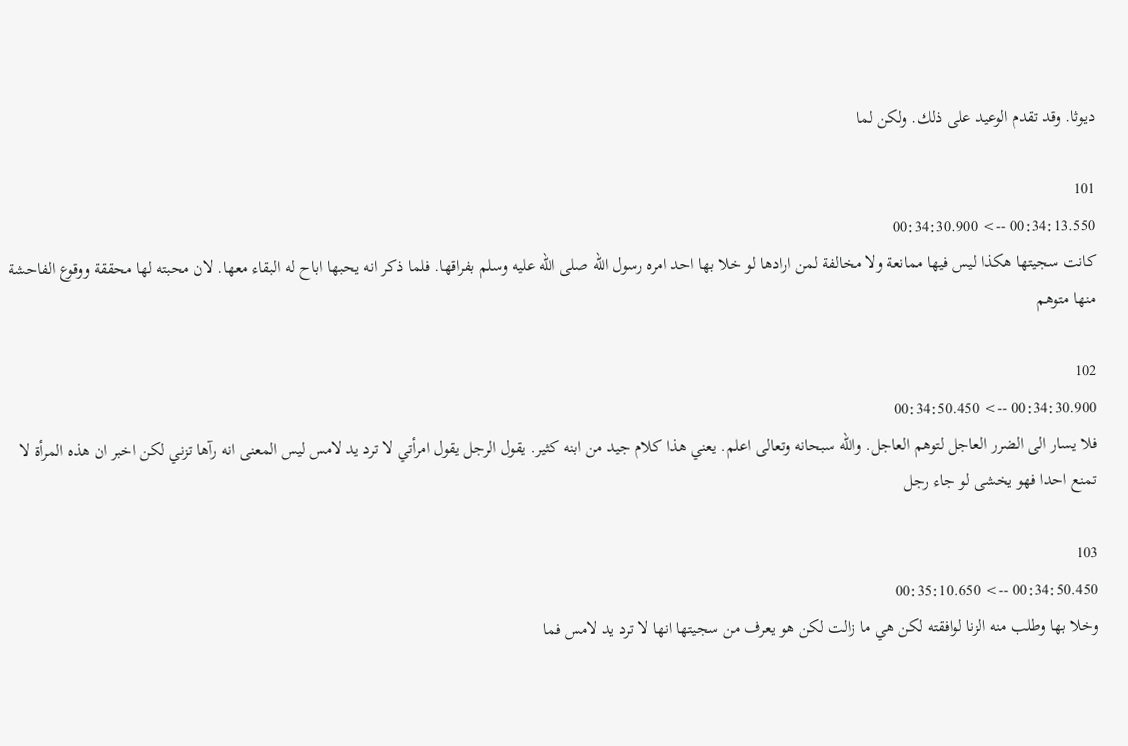ديوثا. وقد تقدم الوعيد على ذلك. ولكن لما

101
00:34:13.550 --> 00:34:30.900
كانت سجيتها هكذا ليس فيها ممانعة ولا مخالفة لمن ارادها لو خلا بها احد امره رسول الله صلى الله عليه وسلم بفراقها. فلما ذكر انه يحبها اباح له البقاء معها. لان محبته لها محققة ووقوع الفاحشة منها متوهم

102
00:34:30.900 --> 00:34:50.450
فلا يسار الى الضرر العاجل لتوهم العاجل. والله سبحانه وتعالى اعلم. يعني هذا كلام جيد من ابنه كثير. يقول الرجل يقول امرأتي لا ترد يد لامس ليس المعنى انه رآها تزني لكن اخبر ان هذه المرأة لا تمنع احدا فهو يخشى لو جاء رجل

103
00:34:50.450 --> 00:35:10.650
وخلا بها وطلب منه الزنا لوافقته لكن هي ما زالت لكن هو يعرف من سجيتها انها لا ترد يد لامس فما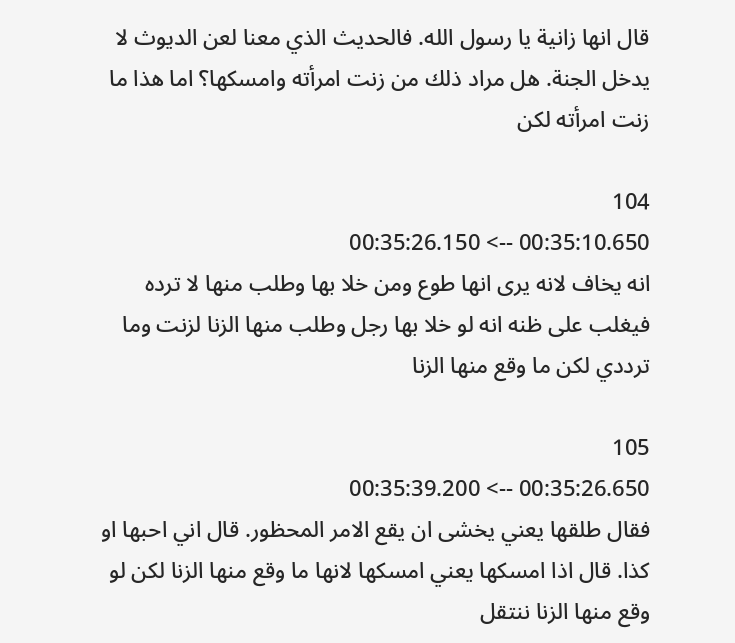قال انها زانية يا رسول الله. فالحديث الذي معنا لعن الديوث لا يدخل الجنة. هل مراد ذلك من زنت امرأته وامسكها؟ اما هذا ما زنت امرأته لكن

104
00:35:10.650 --> 00:35:26.150
انه يخاف لانه يرى انها طوع ومن خلا بها وطلب منها لا ترده فيغلب على ظنه انه لو خلا بها رجل وطلب منها الزنا لزنت وما ترددي لكن ما وقع منها الزنا

105
00:35:26.650 --> 00:35:39.200
فقال طلقها يعني يخشى ان يقع الامر المحظور. قال اني احبها او كذا. قال اذا امسكها يعني امسكها لانها ما وقع منها الزنا لكن لو وقع منها الزنا ننتقل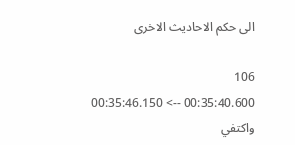الى حكم الاحاديث الاخرى

106
00:35:40.600 --> 00:35:46.150
واكتفي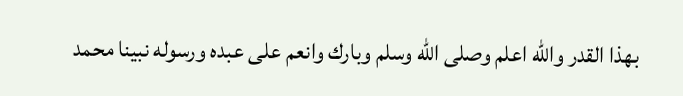بهذا القدر والله اعلم وصلى الله وسلم وبارك وانعم على عبده ورسوله نبينا محمد